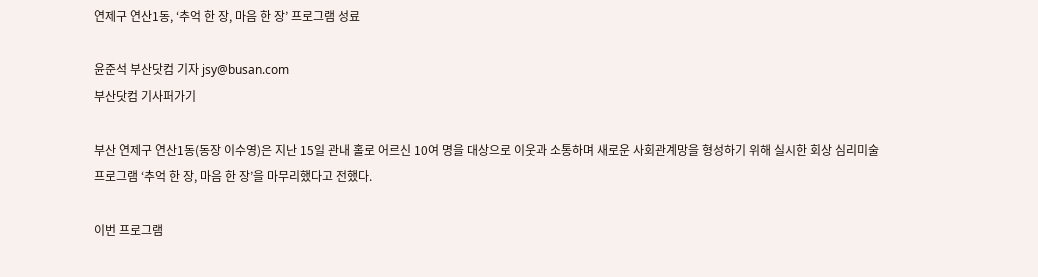연제구 연산1동, ‘추억 한 장, 마음 한 장’ 프로그램 성료

윤준석 부산닷컴 기자 jsy@busan.com
부산닷컴 기사퍼가기

부산 연제구 연산1동(동장 이수영)은 지난 15일 관내 홀로 어르신 10여 명을 대상으로 이웃과 소통하며 새로운 사회관계망을 형성하기 위해 실시한 회상 심리미술 프로그램 ‘추억 한 장, 마음 한 장’을 마무리했다고 전했다.

이번 프로그램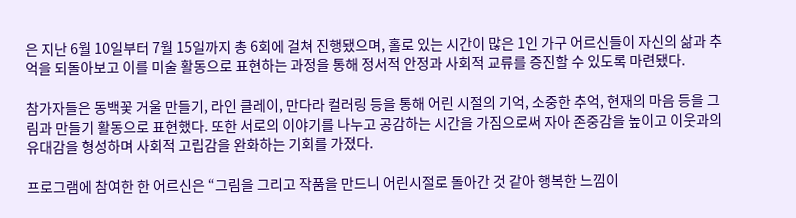은 지난 6월 10일부터 7월 15일까지 총 6회에 걸쳐 진행됐으며, 홀로 있는 시간이 많은 1인 가구 어르신들이 자신의 삶과 추억을 되돌아보고 이를 미술 활동으로 표현하는 과정을 통해 정서적 안정과 사회적 교류를 증진할 수 있도록 마련됐다.

참가자들은 동백꽃 거울 만들기, 라인 클레이, 만다라 컬러링 등을 통해 어린 시절의 기억, 소중한 추억, 현재의 마음 등을 그림과 만들기 활동으로 표현했다. 또한 서로의 이야기를 나누고 공감하는 시간을 가짐으로써 자아 존중감을 높이고 이웃과의 유대감을 형성하며 사회적 고립감을 완화하는 기회를 가졌다.

프로그램에 참여한 한 어르신은 “그림을 그리고 작품을 만드니 어린시절로 돌아간 것 같아 행복한 느낌이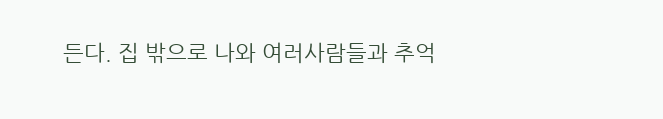든다. 집 밖으로 나와 여러사람들과 추억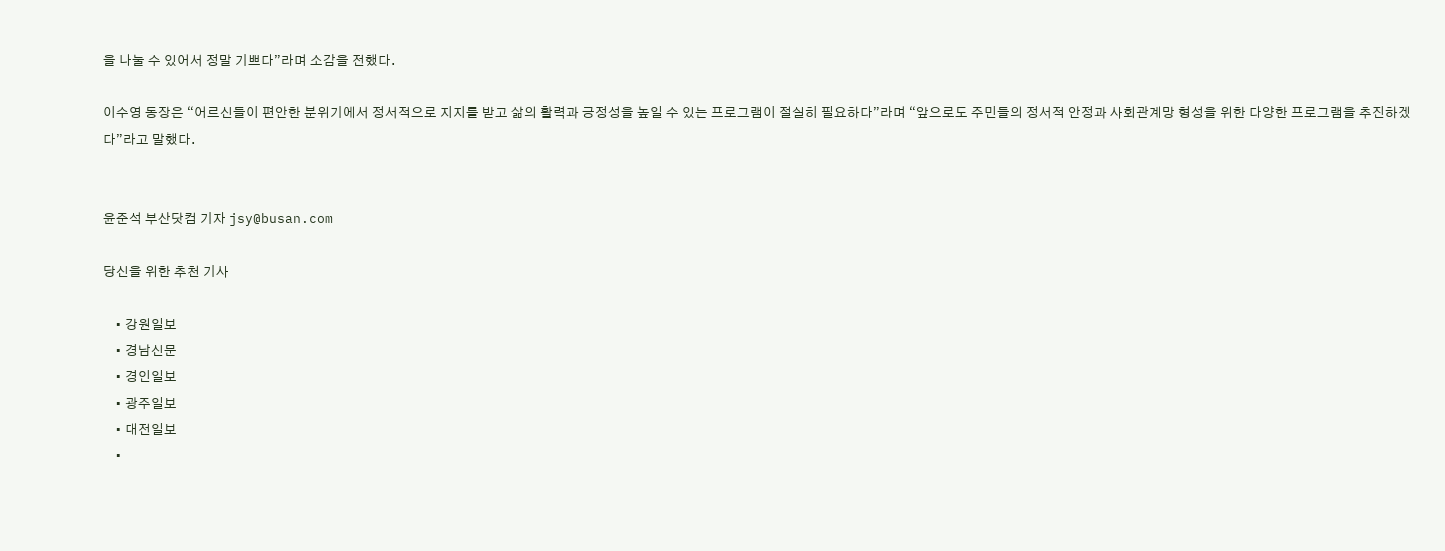을 나눌 수 있어서 정말 기쁘다”라며 소감을 전했다.

이수영 동장은 “어르신들이 편안한 분위기에서 정서적으로 지지를 받고 삶의 활력과 긍정성을 높일 수 있는 프로그램이 절실히 필요하다”라며 “앞으로도 주민들의 정서적 안정과 사회관계망 형성을 위한 다양한 프로그램을 추진하겠다”라고 말했다.


윤준석 부산닷컴 기자 jsy@busan.com

당신을 위한 추천 기사

    • 강원일보
    • 경남신문
    • 경인일보
    • 광주일보
    • 대전일보
    •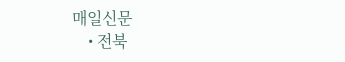매일신문
    • 전북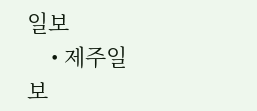일보
    • 제주일보